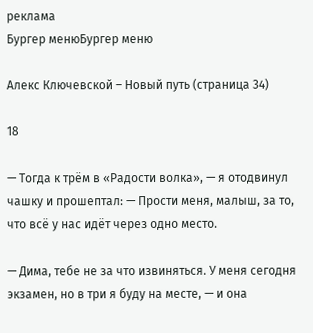реклама
Бургер менюБургер меню

Алекс Ключевской – Новый путь (страница 34)

18

— Тогда к трём в «Радости волка», — я отодвинул чашку и прошептал: — Прости меня, малыш, за то, что всё у нас идёт через одно место.

— Дима, тебе не за что извиняться. У меня сегодня экзамен, но в три я буду на месте, — и она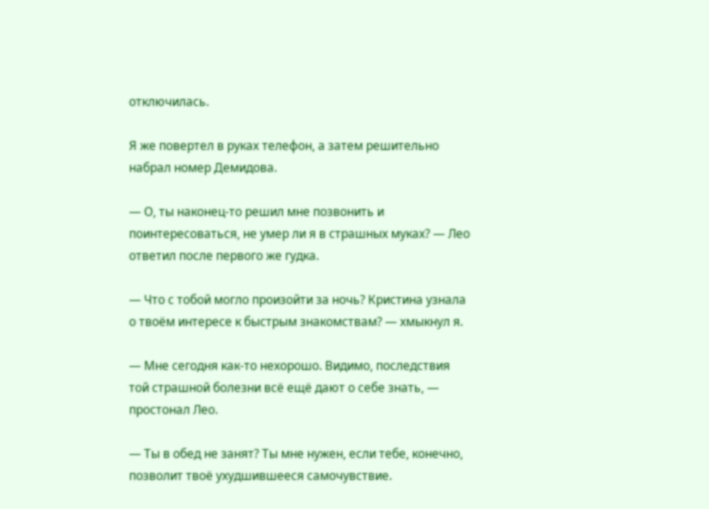отключилась.

Я же повертел в руках телефон, а затем решительно набрал номер Демидова.

— О, ты наконец-то решил мне позвонить и поинтересоваться, не умер ли я в страшных муках? — Лео ответил после первого же гудка.

— Что с тобой могло произойти за ночь? Кристина узнала о твоём интересе к быстрым знакомствам? — хмыкнул я.

— Мне сегодня как-то нехорошо. Видимо, последствия той страшной болезни всё ещё дают о себе знать, — простонал Лео.

— Ты в обед не занят? Ты мне нужен, если тебе, конечно, позволит твоё ухудшившееся самочувствие.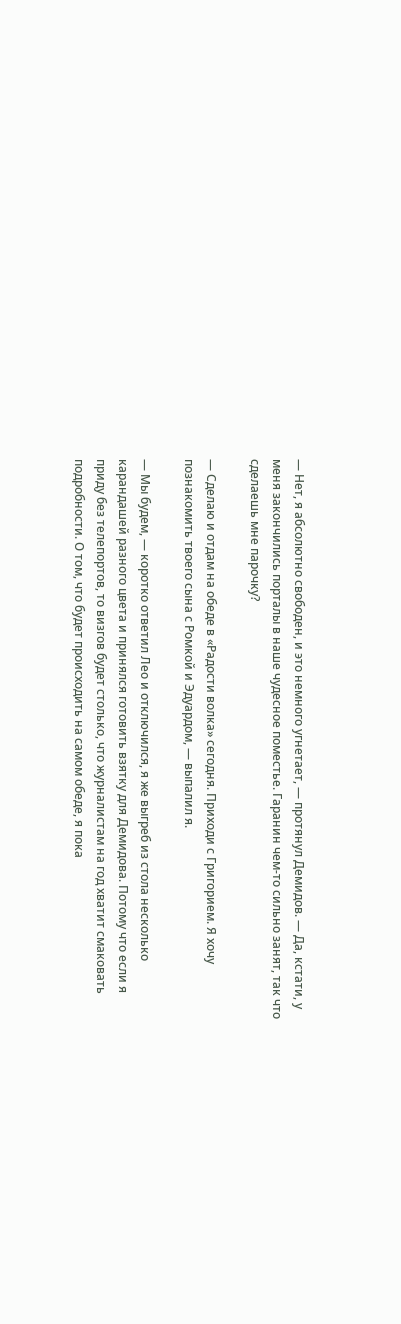— Нет, я абсолютно свободен, и это немного угнетает, — протянул Демидов. — Да, кстати, у меня закончились порталы в наше чудесное поместье. Гаранин чем-то сильно занят, так что сделаешь мне парочку?

— Сделаю и отдам на обеде в «Радости волка» сегодня. Приходи с Григорием. Я хочу познакомить твоего сына с Ромкой и Эдуардом, — выпалил я.

— Мы будем, — коротко ответил Лео и отключился, я же выгреб из стола несколько карандашей разного цвета и принялся готовить взятку для Демидова. Потому что если я приду без телепортов, то визгов будет столько, что журналистам на год хватит смаковать подробности. О том, что будет происходить на самом обеде, я пока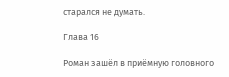старался не думать.

Глава 16

Роман зашёл в приёмную головного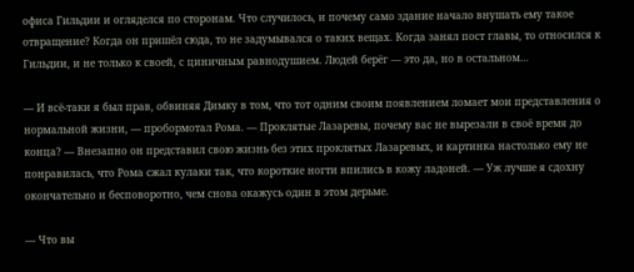офиса Гильдии и огляделся по сторонам. Что случилось, и почему само здание начало внушать ему такое отвращение? Когда он пришёл сюда, то не задумывался о таких вещах. Когда занял пост главы, то относился к Гильдии, и не только к своей, с циничным равнодушием. Людей берёг — это да, но в остальном…

— И всё-таки я был прав, обвиняя Димку в том, что тот одним своим появлением ломает мои представления о нормальной жизни, — пробормотал Рома. — Проклятые Лазаревы, почему вас не вырезали в своё время до конца? — Внезапно он представил свою жизнь без этих проклятых Лазаревых, и картинка настолько ему не понравилась, что Рома сжал кулаки так, что короткие ногти впились в кожу ладоней. — Уж лучше я сдохну окончательно и бесповоротно, чем снова окажусь один в этом дерьме.

— Что вы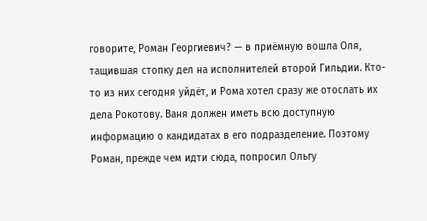говорите, Роман Георгиевич? — в приёмную вошла Оля, тащившая стопку дел на исполнителей второй Гильдии. Кто-то из них сегодня уйдёт, и Рома хотел сразу же отослать их дела Рокотову. Ваня должен иметь всю доступную информацию о кандидатах в его подразделение. Поэтому Роман, прежде чем идти сюда, попросил Ольгу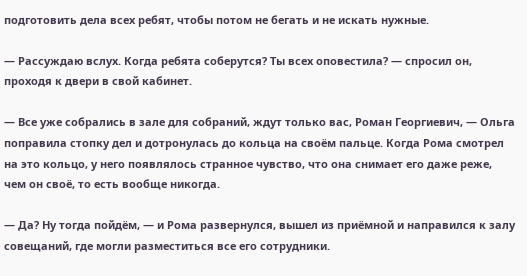подготовить дела всех ребят, чтобы потом не бегать и не искать нужные.

— Рассуждаю вслух. Когда ребята соберутся? Ты всех оповестила? — спросил он, проходя к двери в свой кабинет.

— Все уже собрались в зале для собраний, ждут только вас, Роман Георгиевич, — Ольга поправила стопку дел и дотронулась до кольца на своём пальце. Когда Рома смотрел на это кольцо, у него появлялось странное чувство, что она снимает его даже реже, чем он своё, то есть вообще никогда.

— Да? Ну тогда пойдём, — и Рома развернулся, вышел из приёмной и направился к залу совещаний, где могли разместиться все его сотрудники.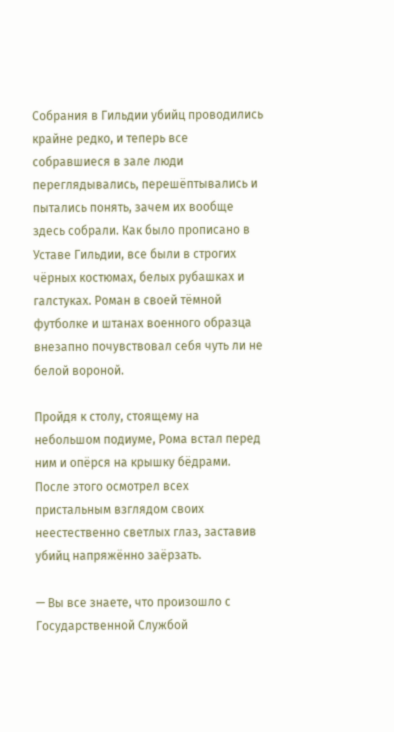Собрания в Гильдии убийц проводились крайне редко, и теперь все собравшиеся в зале люди переглядывались, перешёптывались и пытались понять, зачем их вообще здесь собрали. Как было прописано в Уставе Гильдии, все были в строгих чёрных костюмах, белых рубашках и галстуках. Роман в своей тёмной футболке и штанах военного образца внезапно почувствовал себя чуть ли не белой вороной.

Пройдя к столу, стоящему на небольшом подиуме, Рома встал перед ним и опёрся на крышку бёдрами. После этого осмотрел всех пристальным взглядом своих неестественно светлых глаз, заставив убийц напряжённо заёрзать.

— Вы все знаете, что произошло с Государственной Службой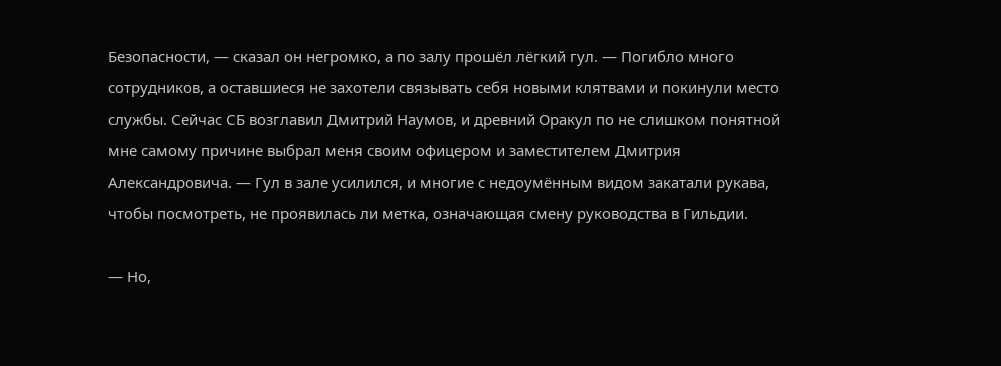Безопасности, — сказал он негромко, а по залу прошёл лёгкий гул. — Погибло много сотрудников, а оставшиеся не захотели связывать себя новыми клятвами и покинули место службы. Сейчас СБ возглавил Дмитрий Наумов, и древний Оракул по не слишком понятной мне самому причине выбрал меня своим офицером и заместителем Дмитрия Александровича. — Гул в зале усилился, и многие с недоумённым видом закатали рукава, чтобы посмотреть, не проявилась ли метка, означающая смену руководства в Гильдии.

— Но,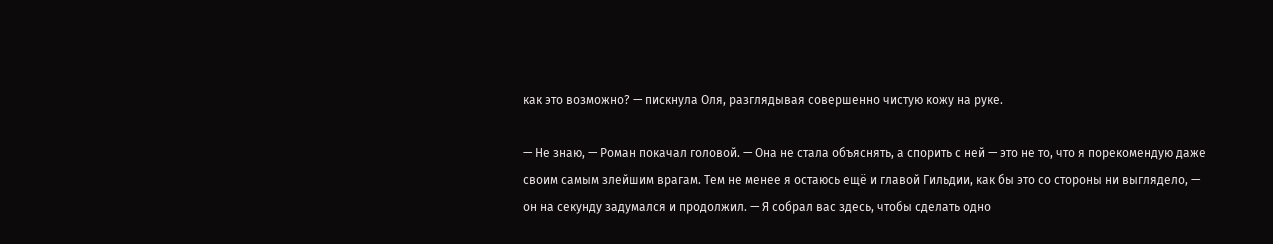как это возможно? — пискнула Оля, разглядывая совершенно чистую кожу на руке.

— Не знаю, — Роман покачал головой. — Она не стала объяснять, а спорить с ней — это не то, что я порекомендую даже своим самым злейшим врагам. Тем не менее я остаюсь ещё и главой Гильдии, как бы это со стороны ни выглядело, — он на секунду задумался и продолжил. — Я собрал вас здесь, чтобы сделать одно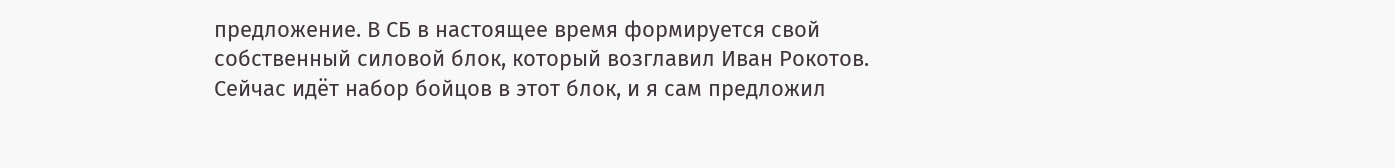предложение. В СБ в настоящее время формируется свой собственный силовой блок, который возглавил Иван Рокотов. Сейчас идёт набор бойцов в этот блок, и я сам предложил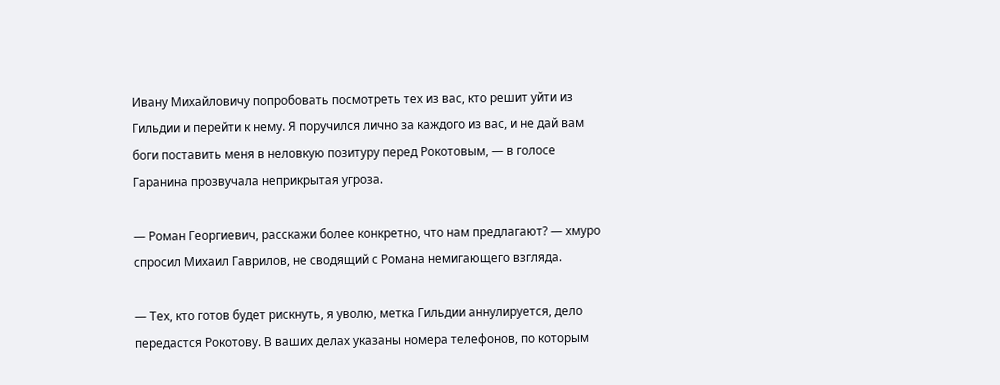Ивану Михайловичу попробовать посмотреть тех из вас, кто решит уйти из Гильдии и перейти к нему. Я поручился лично за каждого из вас, и не дай вам боги поставить меня в неловкую позитуру перед Рокотовым, — в голосе Гаранина прозвучала неприкрытая угроза.

— Роман Георгиевич, расскажи более конкретно, что нам предлагают? — хмуро спросил Михаил Гаврилов, не сводящий с Романа немигающего взгляда.

— Тех, кто готов будет рискнуть, я уволю, метка Гильдии аннулируется, дело передастся Рокотову. В ваших делах указаны номера телефонов, по которым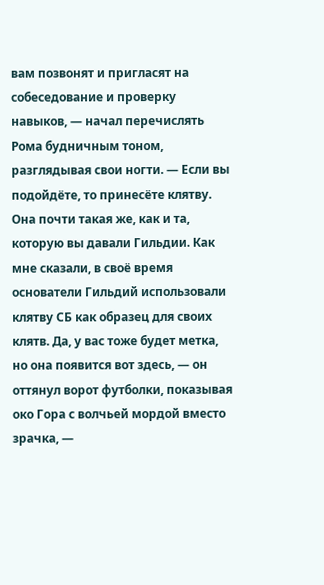вам позвонят и пригласят на собеседование и проверку навыков, — начал перечислять Рома будничным тоном, разглядывая свои ногти. — Если вы подойдёте, то принесёте клятву. Она почти такая же, как и та, которую вы давали Гильдии. Как мне сказали, в своё время основатели Гильдий использовали клятву СБ как образец для своих клятв. Да, у вас тоже будет метка, но она появится вот здесь, — он оттянул ворот футболки, показывая око Гора с волчьей мордой вместо зрачка, —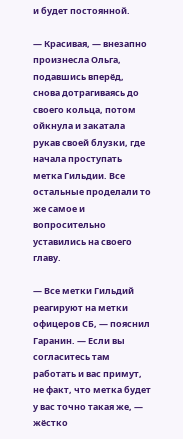и будет постоянной.

— Красивая, — внезапно произнесла Ольга, подавшись вперёд, снова дотрагиваясь до своего кольца, потом ойкнула и закатала рукав своей блузки, где начала проступать метка Гильдии. Все остальные проделали то же самое и вопросительно уставились на своего главу.

— Все метки Гильдий реагируют на метки офицеров СБ, — пояснил Гаранин. — Если вы согласитесь там работать и вас примут, не факт, что метка будет у вас точно такая же, — жёстко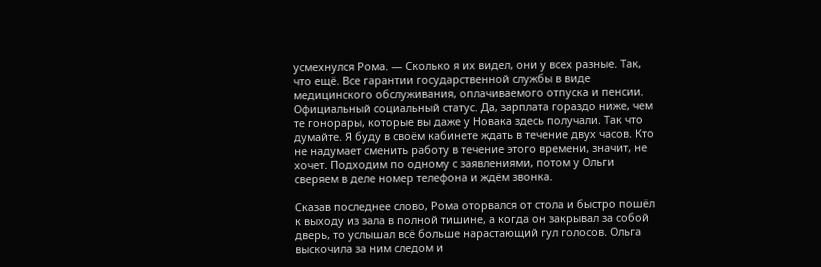усмехнулся Рома. — Сколько я их видел, они у всех разные. Так, что ещё. Все гарантии государственной службы в виде медицинского обслуживания, оплачиваемого отпуска и пенсии. Официальный социальный статус. Да, зарплата гораздо ниже, чем те гонорары, которые вы даже у Новака здесь получали. Так что думайте. Я буду в своём кабинете ждать в течение двух часов. Кто не надумает сменить работу в течение этого времени, значит, не хочет. Подходим по одному с заявлениями, потом у Ольги сверяем в деле номер телефона и ждём звонка.

Сказав последнее слово, Рома оторвался от стола и быстро пошёл к выходу из зала в полной тишине, а когда он закрывал за собой дверь, то услышал всё больше нарастающий гул голосов. Ольга выскочила за ним следом и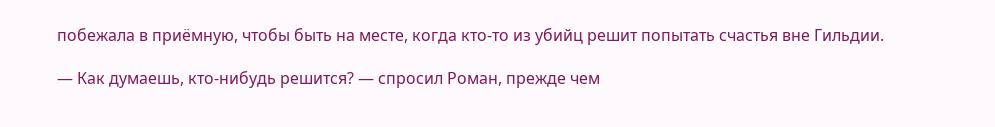побежала в приёмную, чтобы быть на месте, когда кто-то из убийц решит попытать счастья вне Гильдии.

— Как думаешь, кто-нибудь решится? — спросил Роман, прежде чем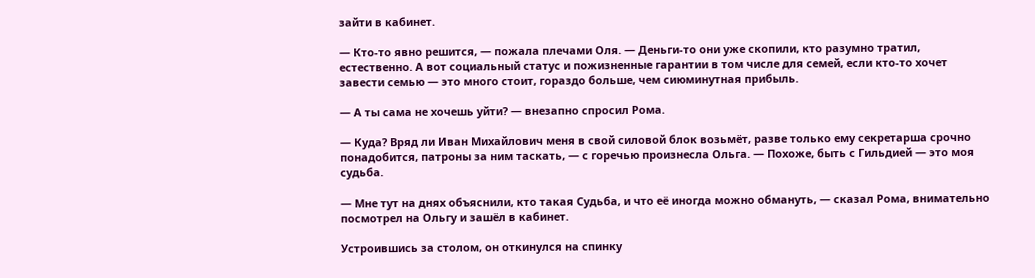зайти в кабинет.

— Кто-то явно решится, — пожала плечами Оля. — Деньги-то они уже скопили, кто разумно тратил, естественно. А вот социальный статус и пожизненные гарантии в том числе для семей, если кто-то хочет завести семью — это много стоит, гораздо больше, чем сиюминутная прибыль.

— А ты сама не хочешь уйти? — внезапно спросил Рома.

— Куда? Вряд ли Иван Михайлович меня в свой силовой блок возьмёт, разве только ему секретарша срочно понадобится, патроны за ним таскать, — с горечью произнесла Ольга. — Похоже, быть с Гильдией — это моя судьба.

— Мне тут на днях объяснили, кто такая Судьба, и что её иногда можно обмануть, — сказал Рома, внимательно посмотрел на Ольгу и зашёл в кабинет.

Устроившись за столом, он откинулся на спинку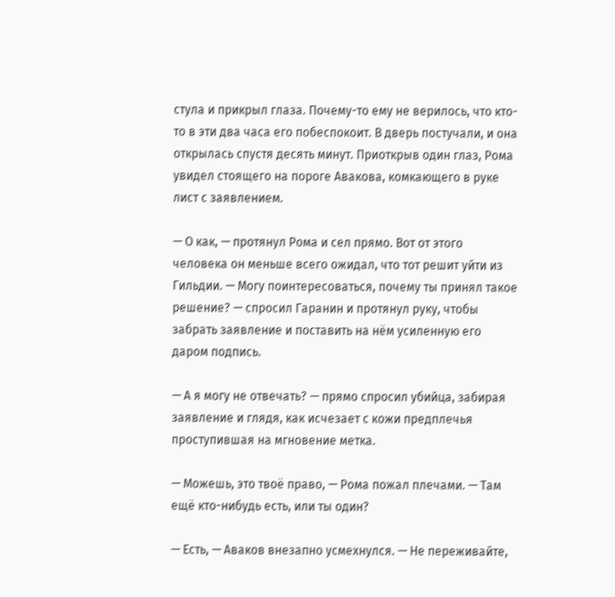стула и прикрыл глаза. Почему-то ему не верилось, что кто-то в эти два часа его побеспокоит. В дверь постучали, и она открылась спустя десять минут. Приоткрыв один глаз, Рома увидел стоящего на пороге Авакова, комкающего в руке лист с заявлением.

— О как, — протянул Рома и сел прямо. Вот от этого человека он меньше всего ожидал, что тот решит уйти из Гильдии. — Могу поинтересоваться, почему ты принял такое решение? — спросил Гаранин и протянул руку, чтобы забрать заявление и поставить на нём усиленную его даром подпись.

— А я могу не отвечать? — прямо спросил убийца, забирая заявление и глядя, как исчезает с кожи предплечья проступившая на мгновение метка.

— Можешь, это твоё право, — Рома пожал плечами. — Там ещё кто-нибудь есть, или ты один?

— Есть, — Аваков внезапно усмехнулся. — Не переживайте,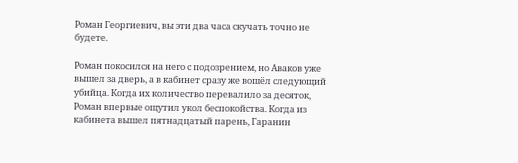Роман Георгиевич, вы эти два часа скучать точно не будете.

Роман покосился на него с подозрением, но Аваков уже вышел за дверь, а в кабинет сразу же вошёл следующий убийца. Когда их количество перевалило за десяток, Роман впервые ощутил укол беспокойства. Когда из кабинета вышел пятнадцатый парень, Гаранин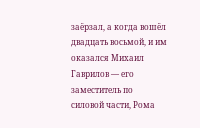заёрзал, а когда вошёл двадцать восьмой, и им оказался Михаил Гаврилов — его заместитель по силовой части, Рома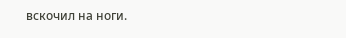вскочил на ноги.